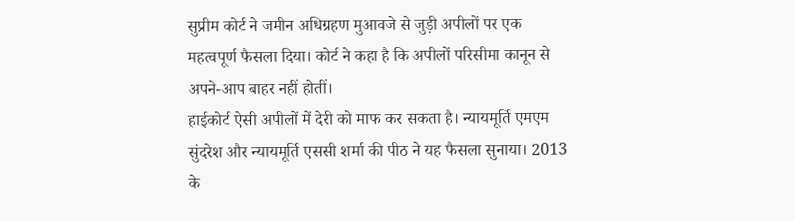सुप्रीम कोर्ट ने जमीन अधिग्रहण मुआवजे से जुड़ी अपीलों पर एक महत्वपूर्ण फैसला दिया। कोर्ट ने कहा है कि अपीलों परिसीमा कानून से अपने-आप बाहर नहीं होतीं।
हाईकोर्ट ऐसी अपीलों में देरी को माफ कर सकता है। न्यायमूर्ति एमएम सुंदरेश और न्यायमूर्ति एससी शर्मा की पीठ ने यह फैसला सुनाया। 2013 के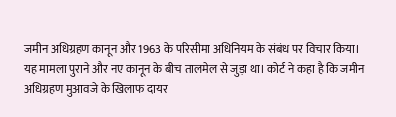जमीन अधिग्रहण कानून और 1963 के परिसीमा अधिनियम के संबंध पर विचार किया।
यह मामला पुराने और नए कानून के बीच तालमेल से जुड़ा था। कोर्ट ने कहा है कि जमीन अधिग्रहण मुआवजे के खिलाफ दायर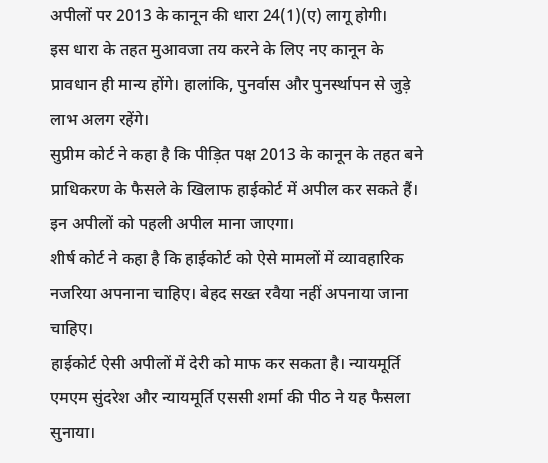अपीलों पर 2013 के कानून की धारा 24(1)(ए) लागू होगी।
इस धारा के तहत मुआवजा तय करने के लिए नए कानून के प्रावधान ही मान्य होंगे। हालांकि, पुनर्वास और पुनर्स्थापन से जुड़े लाभ अलग रहेंगे।
सुप्रीम कोर्ट ने कहा है कि पीड़ित पक्ष 2013 के कानून के तहत बने प्राधिकरण के फैसले के खिलाफ हाईकोर्ट में अपील कर सकते हैं। इन अपीलों को पहली अपील माना जाएगा।
शीर्ष कोर्ट ने कहा है कि हाईकोर्ट को ऐसे मामलों में व्यावहारिक नजरिया अपनाना चाहिए। बेहद सख्त रवैया नहीं अपनाया जाना चाहिए।
हाईकोर्ट ऐसी अपीलों में देरी को माफ कर सकता है। न्यायमूर्ति एमएम सुंदरेश और न्यायमूर्ति एससी शर्मा की पीठ ने यह फैसला सुनाया।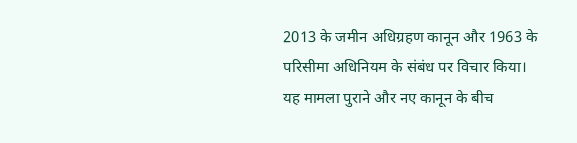2013 के जमीन अधिग्रहण कानून और 1963 के परिसीमा अधिनियम के संबंध पर विचार किया।
यह मामला पुराने और नए कानून के बीच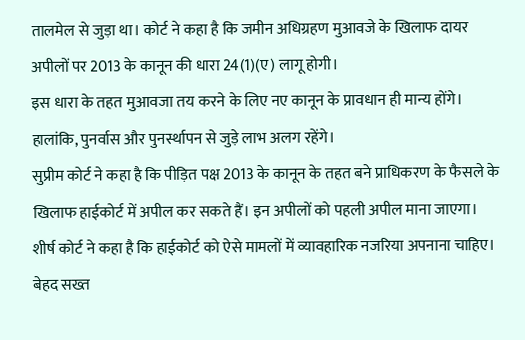तालमेल से जुड़ा था। कोर्ट ने कहा है कि जमीन अधिग्रहण मुआवजे के खिलाफ दायर अपीलों पर 2013 के कानून की धारा 24(1)(ए) लागू होगी।
इस धारा के तहत मुआवजा तय करने के लिए नए कानून के प्रावधान ही मान्य होंगे। हालांकि, पुनर्वास और पुनर्स्थापन से जुड़े लाभ अलग रहेंगे।
सुप्रीम कोर्ट ने कहा है कि पीड़ित पक्ष 2013 के कानून के तहत बने प्राधिकरण के फैसले के खिलाफ हाईकोर्ट में अपील कर सकते हैं। इन अपीलों को पहली अपील माना जाएगा।
शीर्ष कोर्ट ने कहा है कि हाईकोर्ट को ऐसे मामलों में व्यावहारिक नजरिया अपनाना चाहिए। बेहद सख्त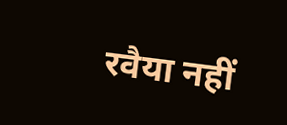रवैया नहीं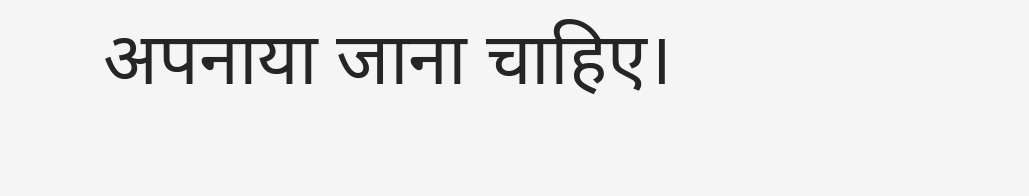अपनाया जाना चाहिए।